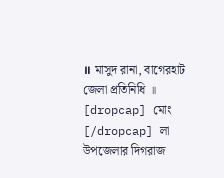॥ মাসুদ রানা, বাগেরহাট জেলা প্রতিনিধি ॥
[dropcap] মোং [/dropcap] লা উপজেলার দিগরাজ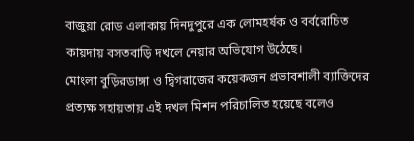বাজুয়া রোড এলাকায় দিনদুপুরে এক লোমহর্ষক ও বর্বরোচিত কায়দায় বসতবাড়ি দখলে নেয়ার অভিযোগ উঠেছে।
মোংলা বুড়িরডাঙ্গা ও দ্বিগরাজের কয়েকজন প্রভাবশালী ব্যাক্তিদের প্রত্যক্ষ সহায়তায় এই দখল মিশন পরিচালিত হয়েছে বলেও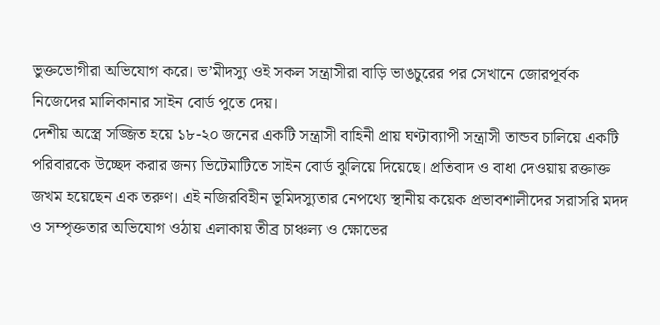ভুক্তভোগীরা অভিযোগ করে। ভ’মীদস্যু ওই সকল সন্ত্রাসীরা বাড়ি ভাঙচুরের পর সেখানে জোরপূর্বক নিজেদের মালিকানার সাইন বোর্ড পুতে দেয়।
দেশীয় অস্ত্রে সজ্জিত হয়ে ১৮-২০ জনের একটি সন্ত্রাসী বাহিনী প্রায় ঘণ্টাব্যাপী সন্ত্রাসী তান্ডব চালিয়ে একটি পরিবারকে উচ্ছেদ করার জন্য ভিটেমাটিতে সাইন বোর্ড ঝুলিয়ে দিয়েছে। প্রতিবাদ ও বাধা দেওয়ায় রক্তাক্ত জখম হয়েছেন এক তরুণ। এই নজিরবিহীন ভূমিদস্যুতার নেপথ্যে স্থানীয় কয়েক প্রভাবশালীদের সরাসরি মদদ ও সম্পৃক্ততার অভিযোগ ওঠায় এলাকায় তীব্র চাঞ্চল্য ও ক্ষোভের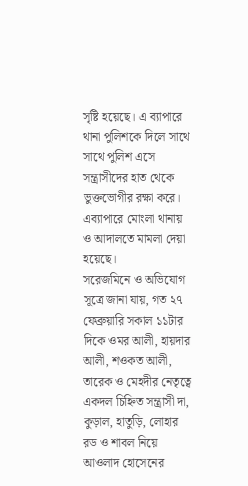সৃষ্টি হয়েছে। এ ব্যাপারে থানা পুলিশকে দিলে সাথে সাথে পুলিশ এসে সন্ত্রাসীদের হাত থেকে ভুক্তভোগীর রক্ষা করে। এব্যাপারে মোংলা থানায় ও আদালতে মামলা দেয়া হয়েছে।
সরেজমিনে ও অভিযোগ সূত্রে জানা যায়, গত ২৭ ফেব্রুয়ারি সকাল ১১টার দিকে ওমর আলী, হায়দার আলী, শওকত আলী, তারেক ও মেহদীর নেতৃত্বে একদল চিহ্নিত সন্ত্রাসী দা, কুড়াল, হাতুড়ি, লোহার রড ও শাবল নিয়ে আওলাদ হোসেনের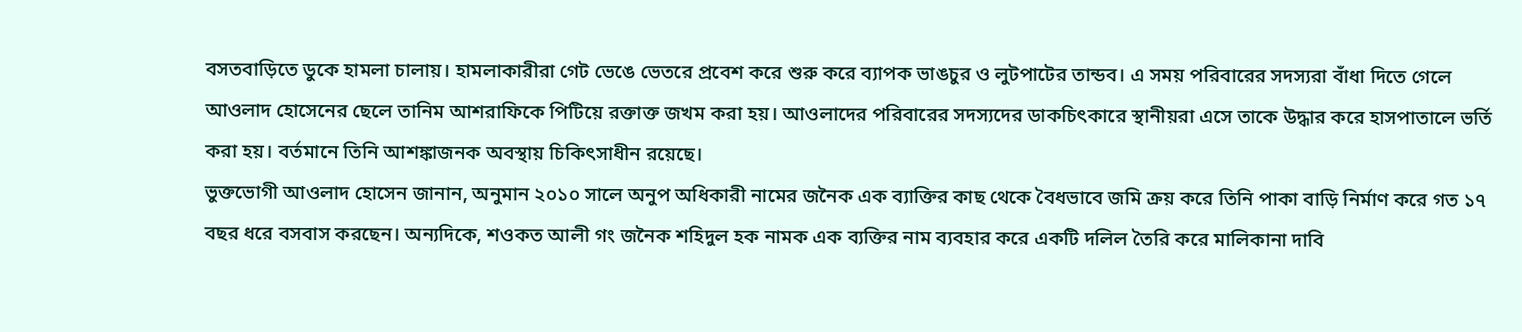বসতবাড়িতে ডুকে হামলা চালায়। হামলাকারীরা গেট ভেঙে ভেতরে প্রবেশ করে শুরু করে ব্যাপক ভাঙচুর ও লুটপাটের তান্ডব। এ সময় পরিবারের সদস্যরা বাঁধা দিতে গেলে আওলাদ হোসেনের ছেলে তানিম আশরাফিকে পিটিয়ে রক্তাক্ত জখম করা হয়। আওলাদের পরিবারের সদস্যদের ডাকচিৎকারে স্থানীয়রা এসে তাকে উদ্ধার করে হাসপাতালে ভর্তি করা হয়। বর্তমানে তিনি আশঙ্কাজনক অবস্থায় চিকিৎসাধীন রয়েছে।
ভুক্তভোগী আওলাদ হোসেন জানান, অনুমান ২০১০ সালে অনুপ অধিকারী নামের জনৈক এক ব্যাক্তির কাছ থেকে বৈধভাবে জমি ক্রয় করে তিনি পাকা বাড়ি নির্মাণ করে গত ১৭ বছর ধরে বসবাস করছেন। অন্যদিকে, শওকত আলী গং জনৈক শহিদুল হক নামক এক ব্যক্তির নাম ব্যবহার করে একটি দলিল তৈরি করে মালিকানা দাবি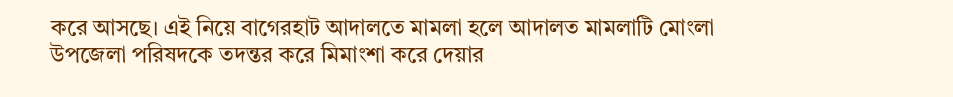করে আসছে। এই নিয়ে বাগেরহাট আদালতে মামলা হলে আদালত মামলাটি মোংলা উপজেলা পরিষদকে তদন্তর করে মিমাংশা করে দেয়ার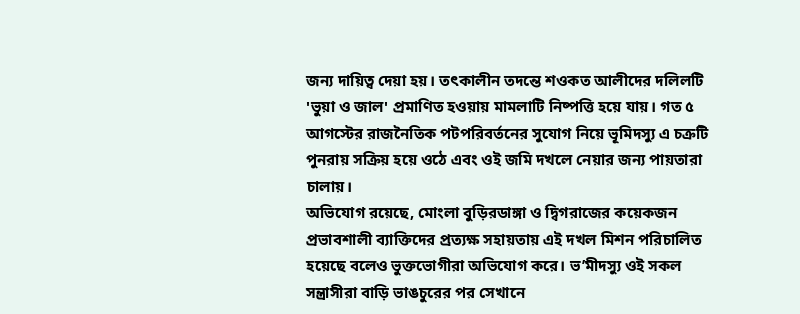জন্য দায়িত্ব দেয়া হয়। তৎকালীন তদন্তে শওকত আলীদের দলিলটি 'ভুয়া ও জাল' প্রমাণিত হওয়ায় মামলাটি নিষ্পত্তি হয়ে যায়। গত ৫ আগস্টের রাজনৈতিক পটপরিবর্তনের সুযোগ নিয়ে ভূমিদস্যু এ চক্রটি পুনরায় সক্রিয় হয়ে ওঠে এবং ওই জমি দখলে নেয়ার জন্য পায়তারা চালায়।
অভিযোগ রয়েছে, মোংলা বুড়িরডাঙ্গা ও দ্বিগরাজের কয়েকজন প্রভাবশালী ব্যাক্তিদের প্রত্যক্ষ সহায়তায় এই দখল মিশন পরিচালিত হয়েছে বলেও ভুক্তভোগীরা অভিযোগ করে। ভ’মীদস্যু ওই সকল সন্ত্রাসীরা বাড়ি ভাঙচুরের পর সেখানে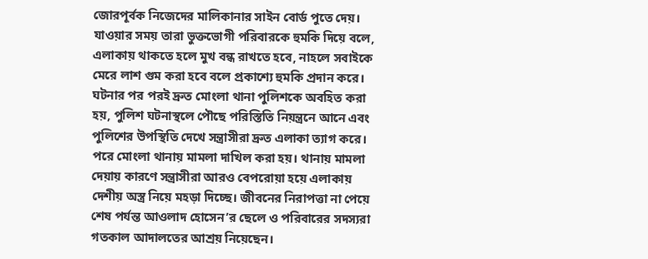জোরপূর্বক নিজেদের মালিকানার সাইন বোর্ড পুতে দেয়। যাওয়ার সময় তারা ভুক্তভোগী পরিবারকে হুমকি দিয়ে বলে, এলাকায় থাকতে হলে মুখ বন্ধ রাখতে হবে, নাহলে সবাইকে মেরে লাশ গুম করা হবে বলে প্রকাশ্যে হুমকি প্রদান করে।
ঘটনার পর পরই দ্রুত মোংলা থানা পুলিশকে অবহিত করা হয়, পুলিশ ঘটনাস্থলে পৌছে পরিস্তিতি নিয়ন্ত্রনে আনে এবং পুলিশের উপস্থিতি দেখে সন্ত্রাসীরা দ্রুত এলাকা ত্যাগ করে। পরে মোংলা থানায় মামলা দাখিল করা হয়। থানায় মামলা দেয়ায় কারণে সন্ত্রাসীরা আরও বেপরোয়া হয়ে এলাকায় দেশীয় অস্ত্র নিয়ে মহড়া দিচ্ছে। জীবনের নিরাপত্তা না পেয়ে শেষ পর্যন্ত আওলাদ হোসেন’র ছেলে ও পরিবারের সদস্যরা গতকাল আদালতের আশ্রয় নিয়েছেন।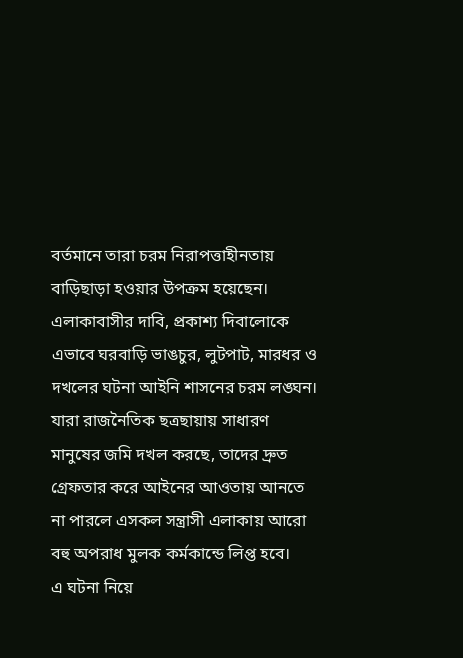বর্তমানে তারা চরম নিরাপত্তাহীনতায় বাড়িছাড়া হওয়ার উপক্রম হয়েছেন।
এলাকাবাসীর দাবি, প্রকাশ্য দিবালোকে এভাবে ঘরবাড়ি ভাঙচুর, লুটপাট, মারধর ও দখলের ঘটনা আইনি শাসনের চরম লঙ্ঘন। যারা রাজনৈতিক ছত্রছায়ায় সাধারণ মানুষের জমি দখল করছে, তাদের দ্রুত গ্রেফতার করে আইনের আওতায় আনতে না পারলে এসকল সন্ত্রাসী এলাকায় আরো বহু অপরাধ মুলক কর্মকান্ডে লিপ্ত হবে।
এ ঘটনা নিয়ে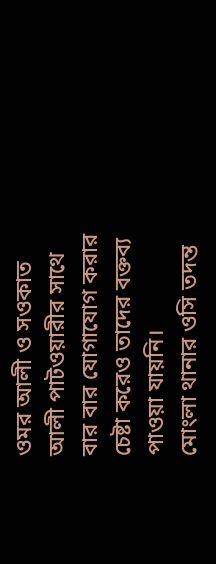ওমর আলী ও সওকাত আলী পাটওয়ারীর সাথে বার বার যোগাযোগ করার চেষ্টা করেও তাদের বক্তব্য পাওয়া যায়নি।
মোংলা থানার ওসি তদন্ত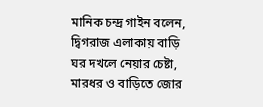মানিক চন্দ্র গাইন বলেন, দ্বিগরাজ এলাকায় বাড়ি ঘর দখলে নেয়ার চেষ্টা, মারধর ও বাড়িতে জোর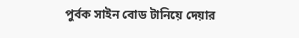পুর্বক সাইন বোড টানিয়ে দেয়ার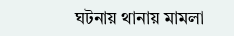ঘটনায় থানায় মামলা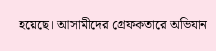হয়েছে। আসামীদের গ্রেফকতারে অভিযান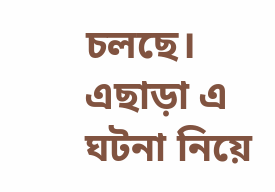চলছে। এছাড়া এ ঘটনা নিয়ে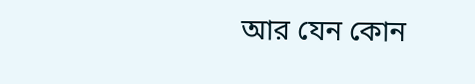আর যেন কোন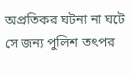অপ্রতিকর ঘটনা না ঘটে সে জন্য পুলিশ তৎপর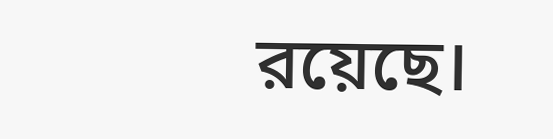রয়েছে।